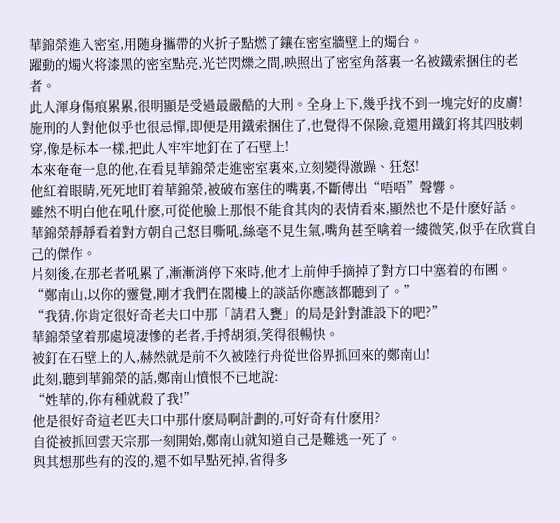華錦榮進入密室,用随身攜帶的火折子點燃了鑲在密室牆壁上的燭台。
躍動的燭火将漆黑的密室點亮,光芒閃爍之間,映照出了密室角落裏一名被鐵索捆住的老者。
此人渾身傷痕累累,很明顯是受過最嚴酷的大刑。全身上下,幾乎找不到一塊完好的皮膚!
施刑的人對他似乎也很忌憚,即便是用鐵索捆住了,也覺得不保險,竟還用鐵釘将其四肢刺穿,像是标本一樣,把此人牢牢地釘在了石壁上!
本來奄奄一息的他,在看見華錦榮走進密室裏來,立刻變得激躁、狂怒!
他紅着眼睛,死死地盯着華錦榮,被破布塞住的嘴裏,不斷傳出“唔唔”聲響。
雖然不明白他在吼什麽,可從他臉上那恨不能食其肉的表情看來,顯然也不是什麽好話。
華錦榮靜靜看着對方朝自己怒目嘶吼,絲毫不見生氣,嘴角甚至噙着一縷微笑,似乎在欣賞自己的傑作。
片刻後,在那老者吼累了,漸漸消停下來時,他才上前伸手摘掉了對方口中塞着的布團。
“鄭南山,以你的靈覺,剛才我們在閣樓上的談話你應該都聽到了。”
“我猜,你肯定很好奇老夫口中那「請君入甕」的局是針對誰設下的吧?”
華錦榮望着那處境凄慘的老者,手捋胡須,笑得很暢快。
被釘在石壁上的人,赫然就是前不久被陸行舟從世俗界抓回來的鄭南山!
此刻,聽到華錦榮的話,鄭南山憤恨不已地說:
“姓華的,你有種就殺了我!”
他是很好奇這老匹夫口中那什麽局啊計劃的,可好奇有什麽用?
自從被抓回雲天宗那一刻開始,鄭南山就知道自己是難逃一死了。
與其想那些有的沒的,還不如早點死掉,省得多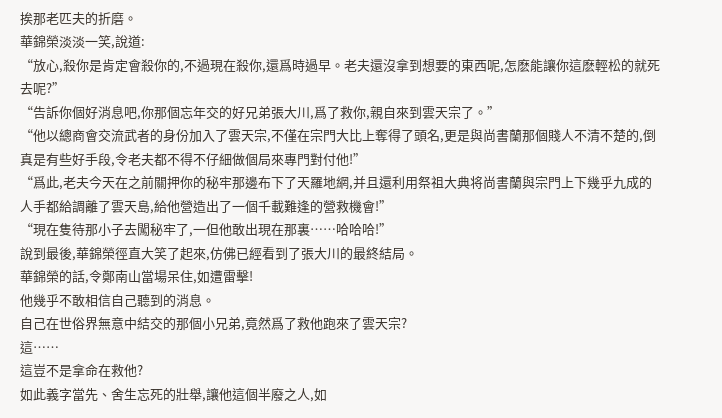挨那老匹夫的折磨。
華錦榮淡淡一笑,說道:
“放心,殺你是肯定會殺你的,不過現在殺你,還爲時過早。老夫還沒拿到想要的東西呢,怎麽能讓你這麽輕松的就死去呢?”
“告訴你個好消息吧,你那個忘年交的好兄弟張大川,爲了救你,親自來到雲天宗了。”
“他以總商會交流武者的身份加入了雲天宗,不僅在宗門大比上奪得了頭名,更是與尚書蘭那個賤人不清不楚的,倒真是有些好手段,令老夫都不得不仔細做個局來專門對付他!”
“爲此,老夫今天在之前關押你的秘牢那邊布下了天羅地網,并且還利用祭祖大典将尚書蘭與宗門上下幾乎九成的人手都給調離了雲天島,給他營造出了一個千載難逢的營救機會!”
“現在隻待那小子去闖秘牢了,一但他敢出現在那裏……哈哈哈!”
說到最後,華錦榮徑直大笑了起來,仿佛已經看到了張大川的最終結局。
華錦榮的話,令鄭南山當場呆住,如遭雷擊!
他幾乎不敢相信自己聽到的消息。
自己在世俗界無意中結交的那個小兄弟,竟然爲了救他跑來了雲天宗?
這……
這豈不是拿命在救他?
如此義字當先、舍生忘死的壯舉,讓他這個半廢之人,如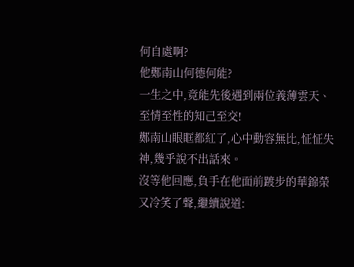何自處啊?
他鄭南山何德何能?
一生之中,竟能先後遇到兩位義薄雲天、至情至性的知己至交!
鄭南山眼眶都紅了,心中動容無比,怔怔失神,幾乎說不出話來。
沒等他回應,負手在他面前踱步的華錦榮又冷笑了聲,繼續說道: